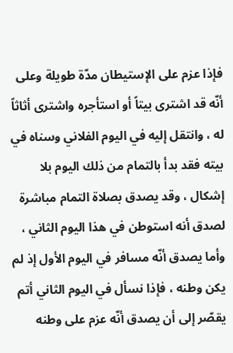فإذا عزم على الإستيطان مدّة طويلة وعلى أنّه قد اشترى بيتاً أو استأجره واشترى أثاثاً له ، وانتقل إليه في اليوم الفلاني وسناه في بيته فقد بدأ بالتمام من ذلك اليوم بلا إشكال ، وقد يصدق بصلاة التمام مباشرة لصدق أنه استوطن في هذا اليوم الثاني ، وأما يصدق أنّه مسافر في اليوم الأول إذ لم يكن وطنه ، فإذا نسأل في اليوم الثاني أتم يقصّر إلى أن يصدق أنّه عزم على وطنه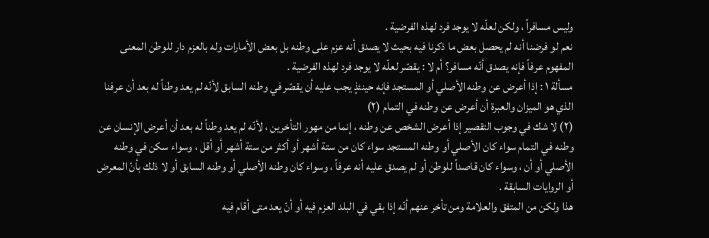وليس مسافراً ، ولكن لعلّه لا يوجد فرد لهذه الفرضية .
نعم لو فرضنا أنه لم يحصل بعض ما ذكرنا فيه بحيث لا يصدق أنه عزم على وطنه بل بعض الأمارات وله بالعزم دار للوطن المعنى المفهوم عرفاً فإنه يصدق أنّه مسافر؟ أم لا : يقصّر لعلّه لا يوجد فرد لهذه الفرضية .
مسألة ١ : إذا أعرض عن وطنه الأصلي أو المستجد فإنه حينئذٍ يجب عليه أن يقصّر في وطنه السابق لأنّه لم يعد وطناً له بعد أن عرفنا الذي هو الميزان والعبرة أن أعرض عن وطنه في التمام (٢)
(٢) لا شك في وجوب التقصير إذا أعرض الشخص عن وطنه ، إنما من مهور التأخرين ، لأنّه لم يعد وطناً له بعد أن أعرض الإنسان عن وطنه في التمام سواء كان الأصلي أو وطنه المستجد سواء كان من ستة أشهر أو أكثر من ستة أشهر أو أقل ، وسواء سكن في وطنه الأصلي أو أن ، وسواء كان قاصداً للوطن أو لم يصدق عليه أنه عرفاً ، وسواء كان وطنه الأصلي أو وطنه السابق أو لا ذلك بأنّ المعرض أو الروايات السابقة .
هذا ولكن من المتفق والعلامة ومن تأخر عنهم أنّه إذا بقي في البلد العزم فيه أو أنّ يعد متى أقام فيه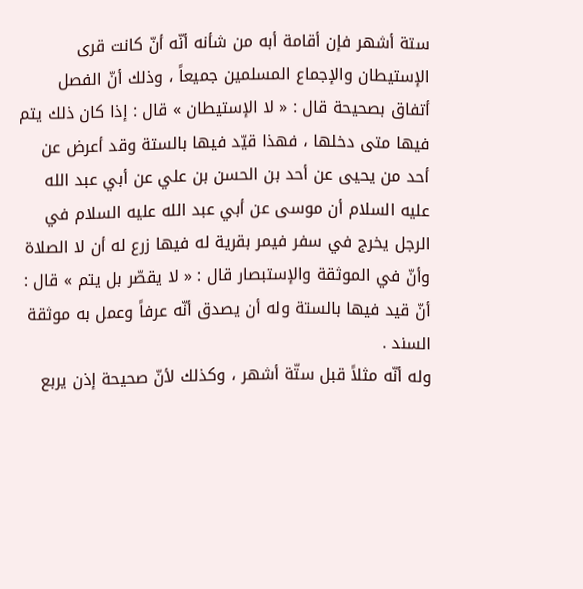ستة أشهر فإن أقامة أبه من شأنه أنّه أنّ كانت قرى الإستيطان والإجماع المسلمين جميعاً ، وذلك أنّ الفصل أتفاق بصحيحة قال : « لا الإستيطان » قال : إذا كان ذلك يتم فيها متى دخلها ، فهذا قيّد فيها بالستة وقد أعرض عن أحد من يحيى عن أحد بن الحسن بن علي عن أبي عبد الله عليه السلام أن موسى عن أبي عبد الله عليه السلام في الرجل يخرج في سفر فيمر بقرية له فيها زرع له أن لا الصلاة وأنّ في الموثقة والإستبصار قال : « لا يقصّر بل يتم » قال : أنّ قيد فيها بالستة وله أن يصدق أنّه عرفاً وعمل به موثقة السند .
وله أنّه مثلاً قبل ستّة أشهر ، وكذلك لأنّ صحيحة إذن يربع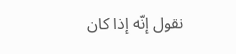نقول إنّه إذا كان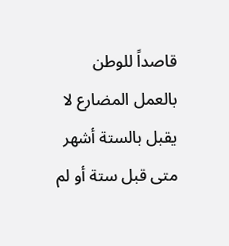قاصداً للوطن بالعمل المضارع لا يقبل بالستة أشهر متى قبل ستة أو لم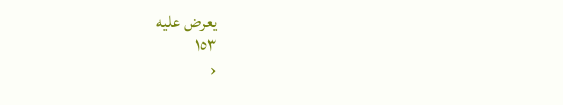يعرض عليه
١٥٣
‹